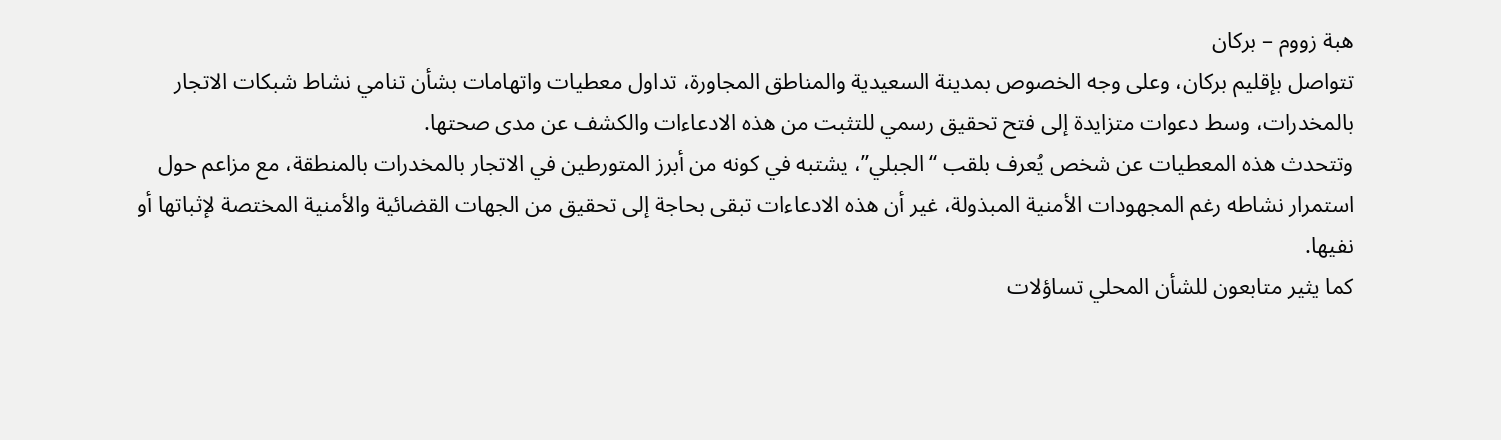هبة زووم – بركان
تتواصل بإقليم بركان، وعلى وجه الخصوص بمدينة السعيدية والمناطق المجاورة، تداول معطيات واتهامات بشأن تنامي نشاط شبكات الاتجار بالمخدرات، وسط دعوات متزايدة إلى فتح تحقيق رسمي للتثبت من هذه الادعاءات والكشف عن مدى صحتها.
وتتحدث هذه المعطيات عن شخص يُعرف بلقب “الجبلي”، يشتبه في كونه من أبرز المتورطين في الاتجار بالمخدرات بالمنطقة، مع مزاعم حول استمرار نشاطه رغم المجهودات الأمنية المبذولة، غير أن هذه الادعاءات تبقى بحاجة إلى تحقيق من الجهات القضائية والأمنية المختصة لإثباتها أو نفيها.
كما يثير متابعون للشأن المحلي تساؤلات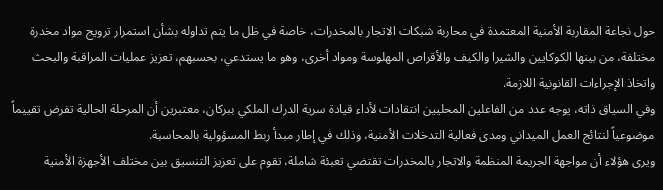حول نجاعة المقاربة الأمنية المعتمدة في محاربة شبكات الاتجار بالمخدرات، خاصة في ظل ما يتم تداوله بشأن استمرار ترويج مواد مخدرة مختلفة، من بينها الكوكايين والشيرا والكيف والأقراص المهلوسة ومواد أخرى، وهو ما يستدعي، بحسبهم، تعزيز عمليات المراقبة والبحث واتخاذ الإجراءات القانونية اللازمة.
وفي السياق ذاته، يوجه عدد من الفاعلين المحليين انتقادات لأداء قيادة سرية الدرك الملكي ببركان، معتبرين أن المرحلة الحالية تفرض تقييماً موضوعياً لنتائج العمل الميداني ومدى فعالية التدخلات الأمنية، وذلك في إطار مبدأ ربط المسؤولية بالمحاسبة.
ويرى هؤلاء أن مواجهة الجريمة المنظمة والاتجار بالمخدرات تقتضي تعبئة شاملة، تقوم على تعزيز التنسيق بين مختلف الأجهزة الأمنية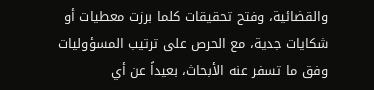والقضائية، وفتح تحقيقات كلما برزت معطيات أو شكايات جدية، مع الحرص على ترتيب المسؤوليات وفق ما تسفر عنه الأبحاث، بعيداً عن أي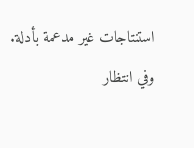استنتاجات غير مدعمة بأدلة.
وفي انتظار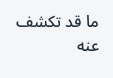ما قد تكشف عنه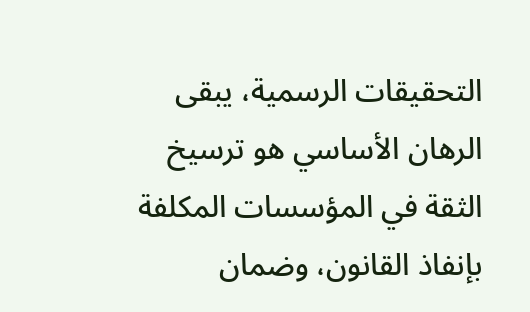التحقيقات الرسمية، يبقى الرهان الأساسي هو ترسيخ الثقة في المؤسسات المكلفة بإنفاذ القانون، وضمان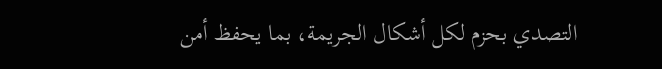التصدي بحزم لكل أشكال الجريمة، بما يحفظ أمن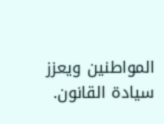المواطنين ويعزز سيادة القانون.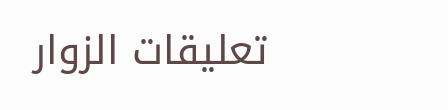تعليقات الزوار